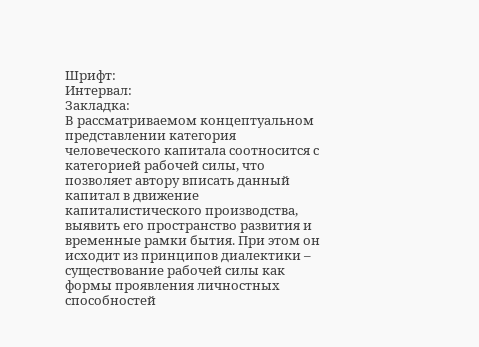Шрифт:
Интервал:
Закладка:
В рассматриваемом концептуальном представлении категория человеческого капитала соотносится с категорией рабочей силы, что позволяет автору вписать данный капитал в движение капиталистического производства, выявить его пространство развития и временные рамки бытия. При этом он исходит из принципов диалектики – существование рабочей силы как формы проявления личностных способностей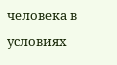человека в условиях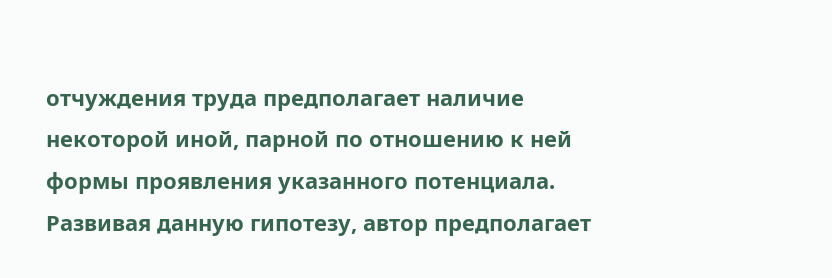отчуждения труда предполагает наличие некоторой иной, парной по отношению к ней формы проявления указанного потенциала.
Развивая данную гипотезу, автор предполагает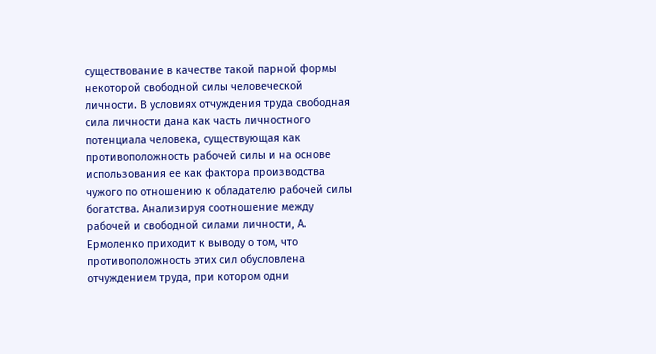существование в качестве такой парной формы некоторой свободной силы человеческой личности. В условиях отчуждения труда свободная сила личности дана как часть личностного потенциала человека, существующая как противоположность рабочей силы и на основе использования ее как фактора производства чужого по отношению к обладателю рабочей силы богатства. Анализируя соотношение между рабочей и свободной силами личности, А. Ермоленко приходит к выводу о том, что противоположность этих сил обусловлена отчуждением труда, при котором одни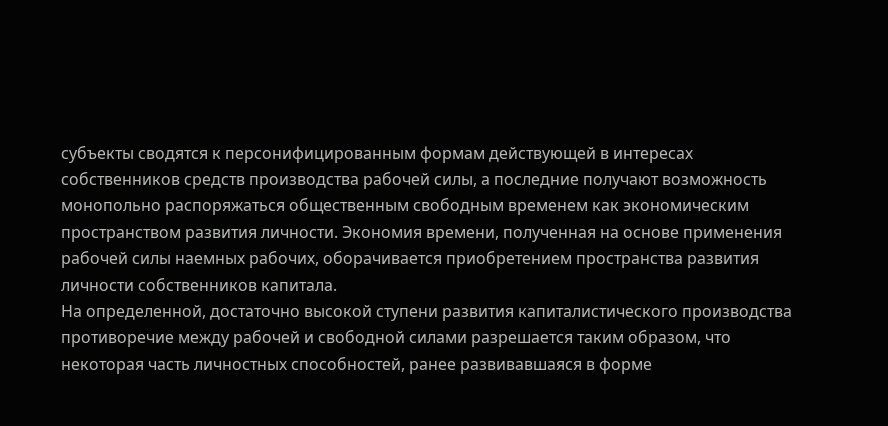субъекты сводятся к персонифицированным формам действующей в интересах собственников средств производства рабочей силы, а последние получают возможность монопольно распоряжаться общественным свободным временем как экономическим пространством развития личности. Экономия времени, полученная на основе применения рабочей силы наемных рабочих, оборачивается приобретением пространства развития личности собственников капитала.
На определенной, достаточно высокой ступени развития капиталистического производства противоречие между рабочей и свободной силами разрешается таким образом, что некоторая часть личностных способностей, ранее развивавшаяся в форме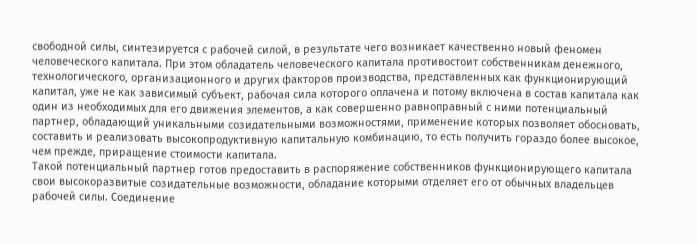свободной силы, синтезируется с рабочей силой, в результате чего возникает качественно новый феномен человеческого капитала. При этом обладатель человеческого капитала противостоит собственникам денежного, технологического, организационного и других факторов производства, представленных как функционирующий капитал, уже не как зависимый субъект, рабочая сила которого оплачена и потому включена в состав капитала как один из необходимых для его движения элементов, а как совершенно равноправный с ними потенциальный партнер, обладающий уникальными созидательными возможностями, применение которых позволяет обосновать, составить и реализовать высокопродуктивную капитальную комбинацию, то есть получить гораздо более высокое, чем прежде, приращение стоимости капитала.
Такой потенциальный партнер готов предоставить в распоряжение собственников функционирующего капитала свои высокоразвитые созидательные возможности, обладание которыми отделяет его от обычных владельцев рабочей силы. Соединение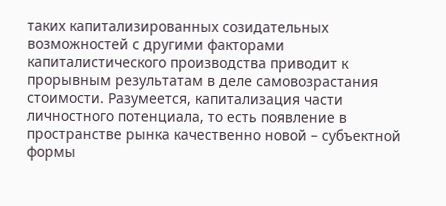таких капитализированных созидательных возможностей с другими факторами капиталистического производства приводит к прорывным результатам в деле самовозрастания стоимости. Разумеется, капитализация части личностного потенциала, то есть появление в пространстве рынка качественно новой – субъектной формы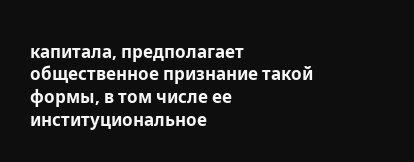капитала, предполагает общественное признание такой формы, в том числе ее институциональное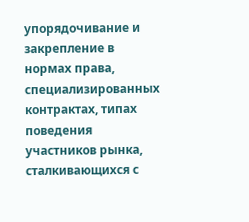упорядочивание и закрепление в нормах права, специализированных контрактах, типах поведения участников рынка, сталкивающихся с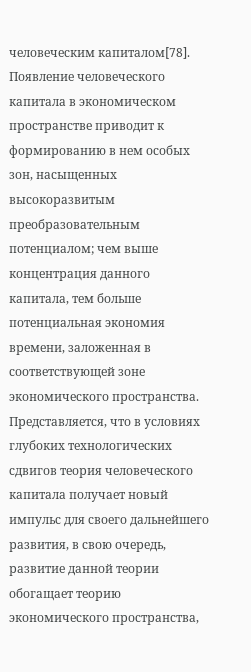человеческим капиталом[78]. Появление человеческого капитала в экономическом пространстве приводит к формированию в нем особых зон, насыщенных высокоразвитым преобразовательным потенциалом; чем выше концентрация данного капитала, тем больше потенциальная экономия времени, заложенная в соответствующей зоне экономического пространства.
Представляется, что в условиях глубоких технологических сдвигов теория человеческого капитала получает новый импульс для своего дальнейшего развития, в свою очередь, развитие данной теории обогащает теорию экономического пространства,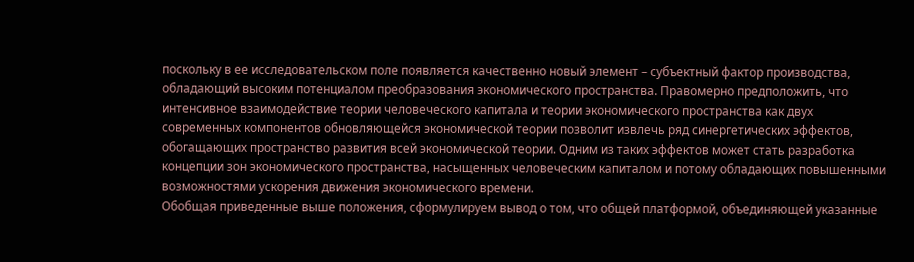поскольку в ее исследовательском поле появляется качественно новый элемент – субъектный фактор производства, обладающий высоким потенциалом преобразования экономического пространства. Правомерно предположить, что интенсивное взаимодействие теории человеческого капитала и теории экономического пространства как двух современных компонентов обновляющейся экономической теории позволит извлечь ряд синергетических эффектов, обогащающих пространство развития всей экономической теории. Одним из таких эффектов может стать разработка концепции зон экономического пространства, насыщенных человеческим капиталом и потому обладающих повышенными возможностями ускорения движения экономического времени.
Обобщая приведенные выше положения, сформулируем вывод о том, что общей платформой, объединяющей указанные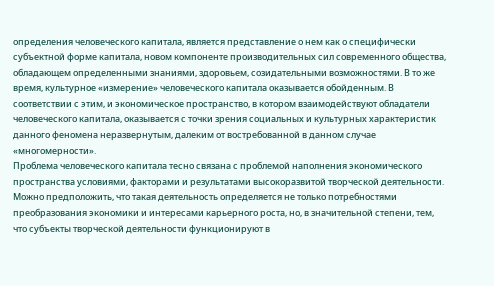определения человеческого капитала, является представление о нем как о специфически субъектной форме капитала, новом компоненте производительных сил современного общества, обладающем определенными знаниями, здоровьем, созидательными возможностями. В то же время, культурное «измерение» человеческого капитала оказывается обойденным. В соответствии с этим, и экономическое пространство, в котором взаимодействуют обладатели человеческого капитала, оказывается с точки зрения социальных и культурных характеристик данного феномена неразвернутым, далеким от востребованной в данном случае «многомерности».
Проблема человеческого капитала тесно связана с проблемой наполнения экономического пространства условиями, факторами и результатами высокоразвитой творческой деятельности. Можно предположить, что такая деятельность определяется не только потребностями преобразования экономики и интересами карьерного роста, но, в значительной степени, тем, что субъекты творческой деятельности функционируют в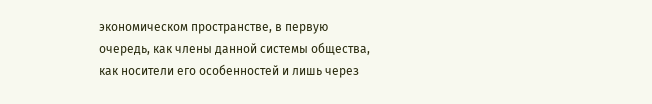экономическом пространстве, в первую очередь, как члены данной системы общества, как носители его особенностей и лишь через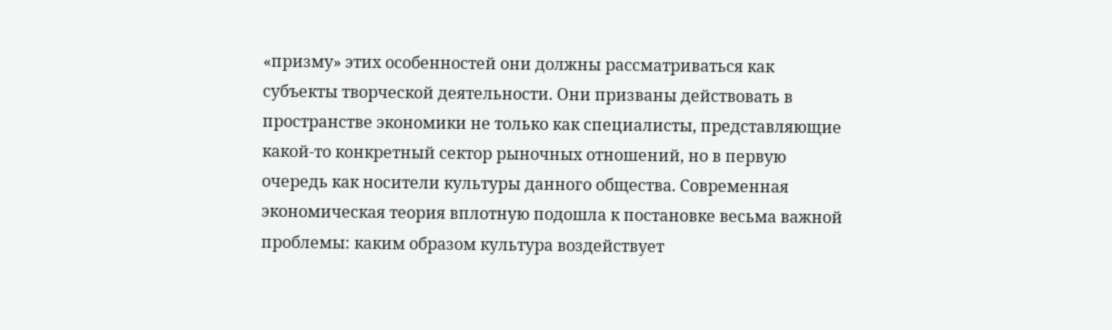«призму» этих особенностей они должны рассматриваться как субъекты творческой деятельности. Они призваны действовать в пространстве экономики не только как специалисты, представляющие какой-то конкретный сектор рыночных отношений, но в первую очередь как носители культуры данного общества. Современная экономическая теория вплотную подошла к постановке весьма важной проблемы: каким образом культура воздействует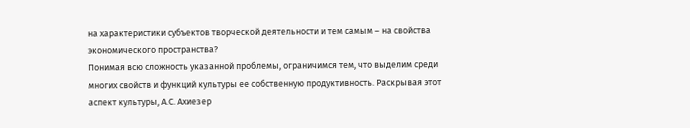на характеристики субъектов творческой деятельности и тем самым – на свойства экономического пространства?
Понимая всю сложность указанной проблемы, ограничимся тем, что выделим среди многих свойств и функций культуры ее собственную продуктивность. Раскрывая этот аспект культуры, А.С. Ахиезер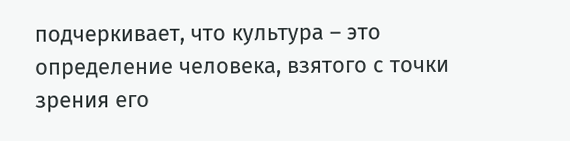подчеркивает, что культура – это определение человека, взятого с точки зрения его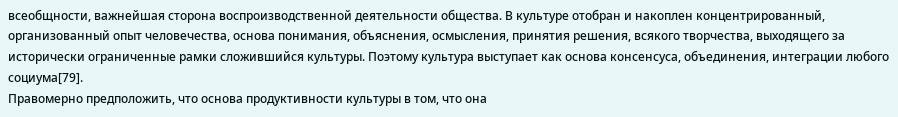всеобщности, важнейшая сторона воспроизводственной деятельности общества. В культуре отобран и накоплен концентрированный, организованный опыт человечества, основа понимания, объяснения, осмысления, принятия решения, всякого творчества, выходящего за исторически ограниченные рамки сложившийся культуры. Поэтому культура выступает как основа консенсуса, объединения, интеграции любого социума[79].
Правомерно предположить, что основа продуктивности культуры в том, что она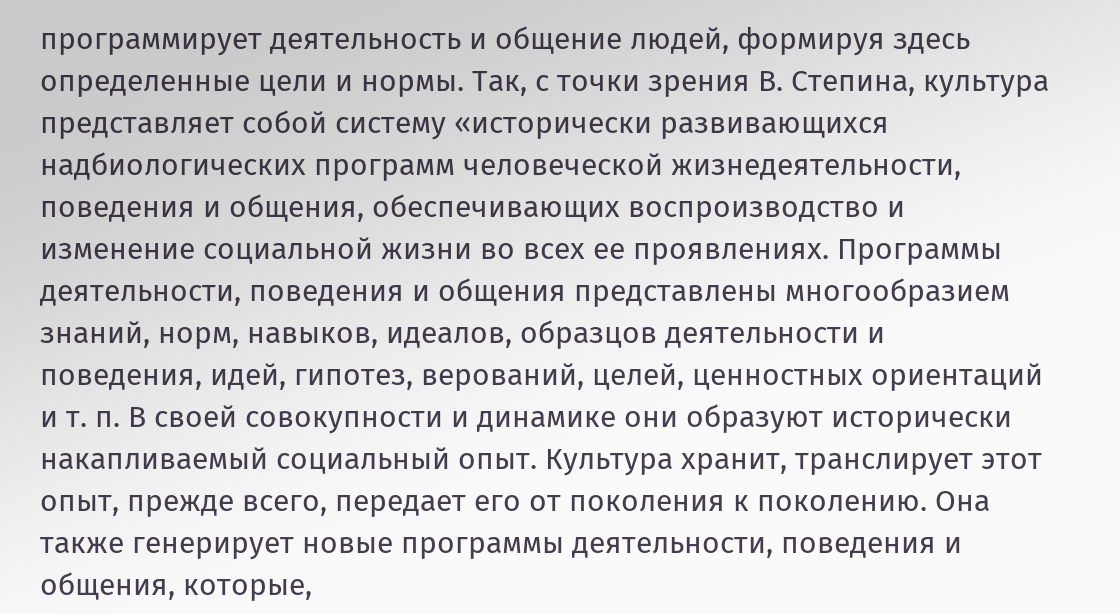программирует деятельность и общение людей, формируя здесь определенные цели и нормы. Так, с точки зрения В. Степина, культура представляет собой систему «исторически развивающихся надбиологических программ человеческой жизнедеятельности, поведения и общения, обеспечивающих воспроизводство и изменение социальной жизни во всех ее проявлениях. Программы деятельности, поведения и общения представлены многообразием знаний, норм, навыков, идеалов, образцов деятельности и поведения, идей, гипотез, верований, целей, ценностных ориентаций и т. п. В своей совокупности и динамике они образуют исторически накапливаемый социальный опыт. Культура хранит, транслирует этот опыт, прежде всего, передает его от поколения к поколению. Она также генерирует новые программы деятельности, поведения и общения, которые,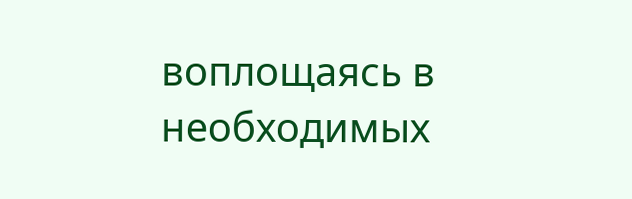воплощаясь в необходимых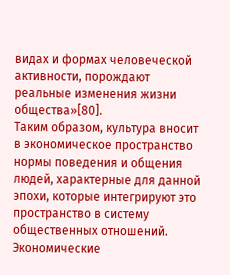видах и формах человеческой активности, порождают реальные изменения жизни общества»[80].
Таким образом, культура вносит в экономическое пространство нормы поведения и общения людей, характерные для данной эпохи, которые интегрируют это пространство в систему общественных отношений. Экономические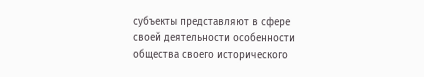субъекты представляют в сфере своей деятельности особенности общества своего исторического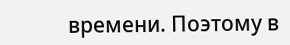времени. Поэтому в